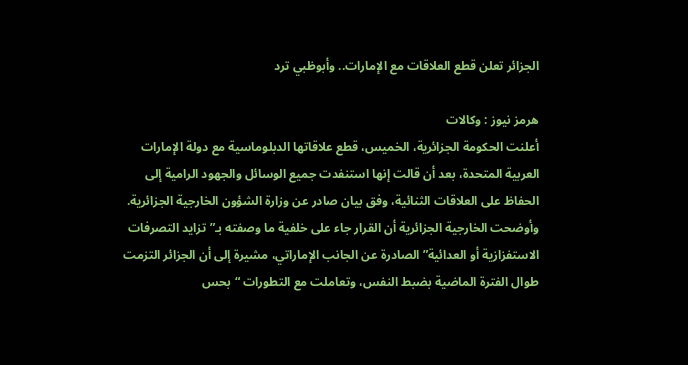الجزائر تعلن قطع العلاقات مع الإمارات.. وأبوظبي ترد

هرمز نيوز : وكالات
أعلنت الحكومة الجزائرية، الخميس، قطع علاقاتها الدبلوماسية مع دولة الإمارات العربية المتحدة، بعد أن قالت إنها استنفدت جميع الوسائل والجهود الرامية إلى الحفاظ على العلاقات الثنائية، وفق بيان صادر عن وزارة الشؤون الخارجية الجزائرية.
وأوضحت الخارجية الجزائرية أن القرار جاء على خلفية ما وصفته بـ”تزايد التصرفات الاستفزازية أو العدائية” الصادرة عن الجانب الإماراتي، مشيرة إلى أن الجزائر التزمت طوال الفترة الماضية بضبط النفس، وتعاملت مع التطورات “بحس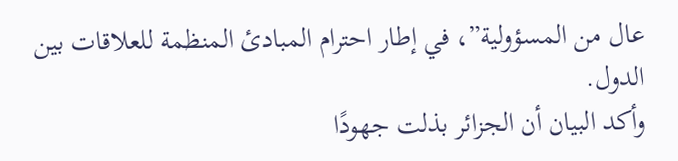عال من المسؤولية”، في إطار احترام المبادئ المنظمة للعلاقات بين الدول.
وأكد البيان أن الجزائر بذلت جهودًا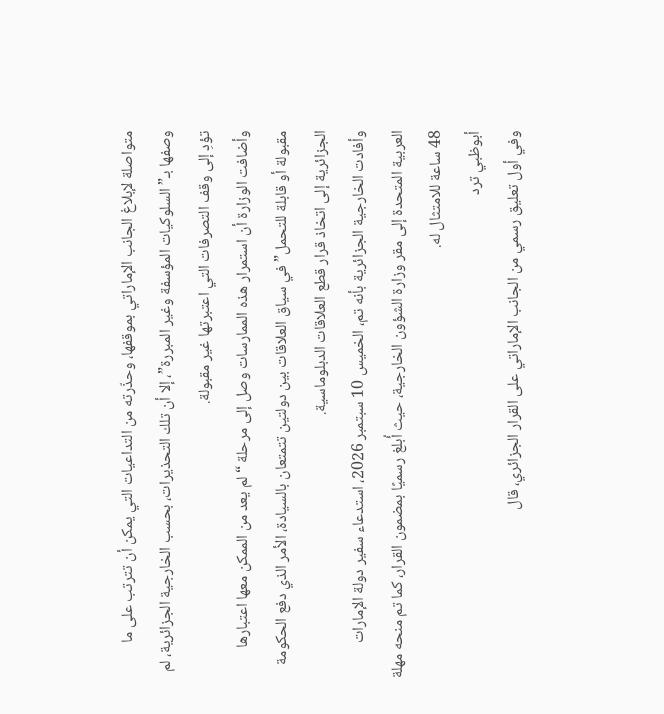متواصلة لإبلاغ الجانب الإماراتي بموقفها، وحذّرته من التداعيات التي يمكن أن تترتب على ما وصفها بـ”السلوكيات المؤسفة وغير المبررة”، إلا أن تلك التحذيرات، بحسب الخارجية الجزائرية، لم تؤدِ إلى وقف التصرفات التي اعتبرتها غير مقبولة.
وأضافت الوزارة أن استمرار هذه الممارسات وصل إلى مرحلة “لم يعد من الممكن معها اعتبارها مقبولة أو قابلة للتحمل” في سياق العلاقات بين دولتين تتمتعان بالسيادة، الأمر الذي دفع الحكومة الجزائرية إلى اتخاذ قرار قطع العلاقات الدبلوماسية.
وأفادت الخارجية الجزائرية بأنه تم، الخميس 10 سبتمبر 2026، استدعاء سفير دولة الإمارات العربية المتحدة إلى مقر وزارة الشؤون الخارجية، حيث أُبلغ رسميًا بمضمون القرار، كما تم منحه مهلة 48 ساعة للامتثال له.
أبوظبي ترد
وفي أول تعليق رسمي من الجانب الإماراتي على القرار الجزائري، قال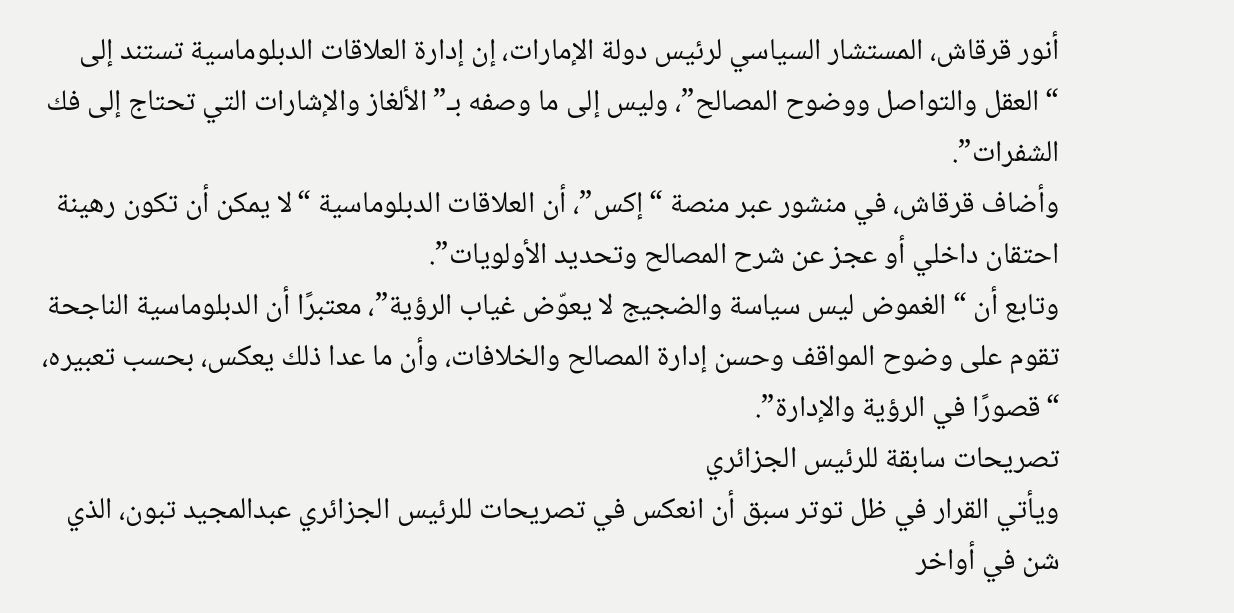أنور قرقاش، المستشار السياسي لرئيس دولة الإمارات، إن إدارة العلاقات الدبلوماسية تستند إلى “العقل والتواصل ووضوح المصالح”، وليس إلى ما وصفه بـ”الألغاز والإشارات التي تحتاج إلى فك الشفرات”.
وأضاف قرقاش، في منشور عبر منصة “إكس”، أن العلاقات الدبلوماسية “لا يمكن أن تكون رهينة احتقان داخلي أو عجز عن شرح المصالح وتحديد الأولويات”.
وتابع أن “الغموض ليس سياسة والضجيج لا يعوّض غياب الرؤية”، معتبرًا أن الدبلوماسية الناجحة تقوم على وضوح المواقف وحسن إدارة المصالح والخلافات، وأن ما عدا ذلك يعكس، بحسب تعبيره، “قصورًا في الرؤية والإدارة”.
تصريحات سابقة للرئيس الجزائري
ويأتي القرار في ظل توتر سبق أن انعكس في تصريحات للرئيس الجزائري عبدالمجيد تبون، الذي شن في أواخر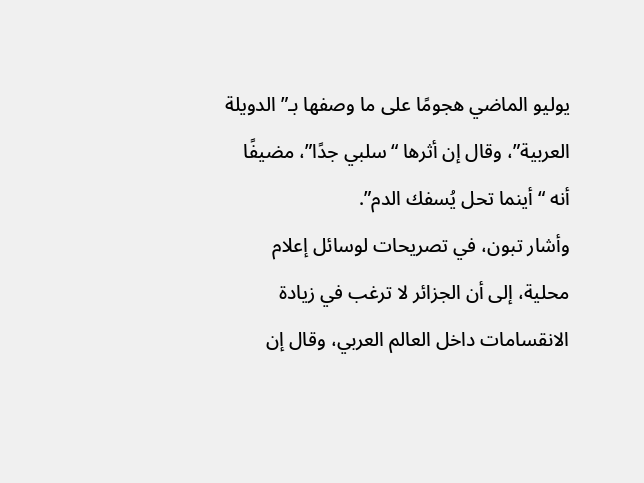يوليو الماضي هجومًا على ما وصفها بـ”الدويلة العربية”، وقال إن أثرها “سلبي جدًا”، مضيفًا أنه “أينما تحل يُسفك الدم”.
وأشار تبون، في تصريحات لوسائل إعلام محلية، إلى أن الجزائر لا ترغب في زيادة الانقسامات داخل العالم العربي، وقال إن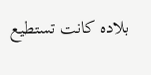بلاده كانت تستطيع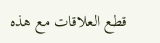قطع العلاقات مع هذه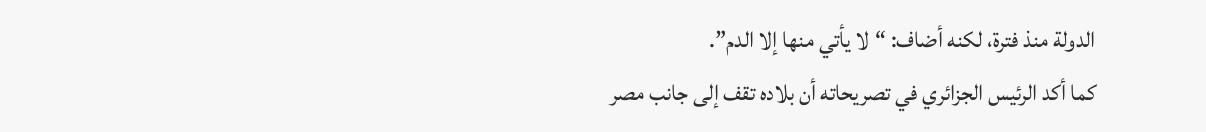الدولة منذ فترة، لكنه أضاف: “لا يأتي منها إلا الدم”.
كما أكد الرئيس الجزائري في تصريحاته أن بلاده تقف إلى جانب مصر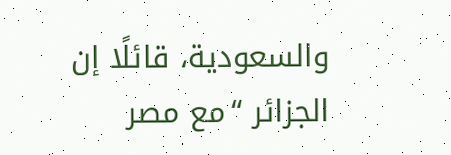والسعودية، قائلًا إن الجزائر “مع مصر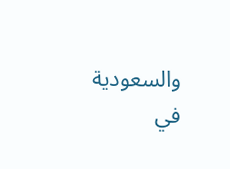والسعودية في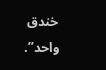خندق واحد”.